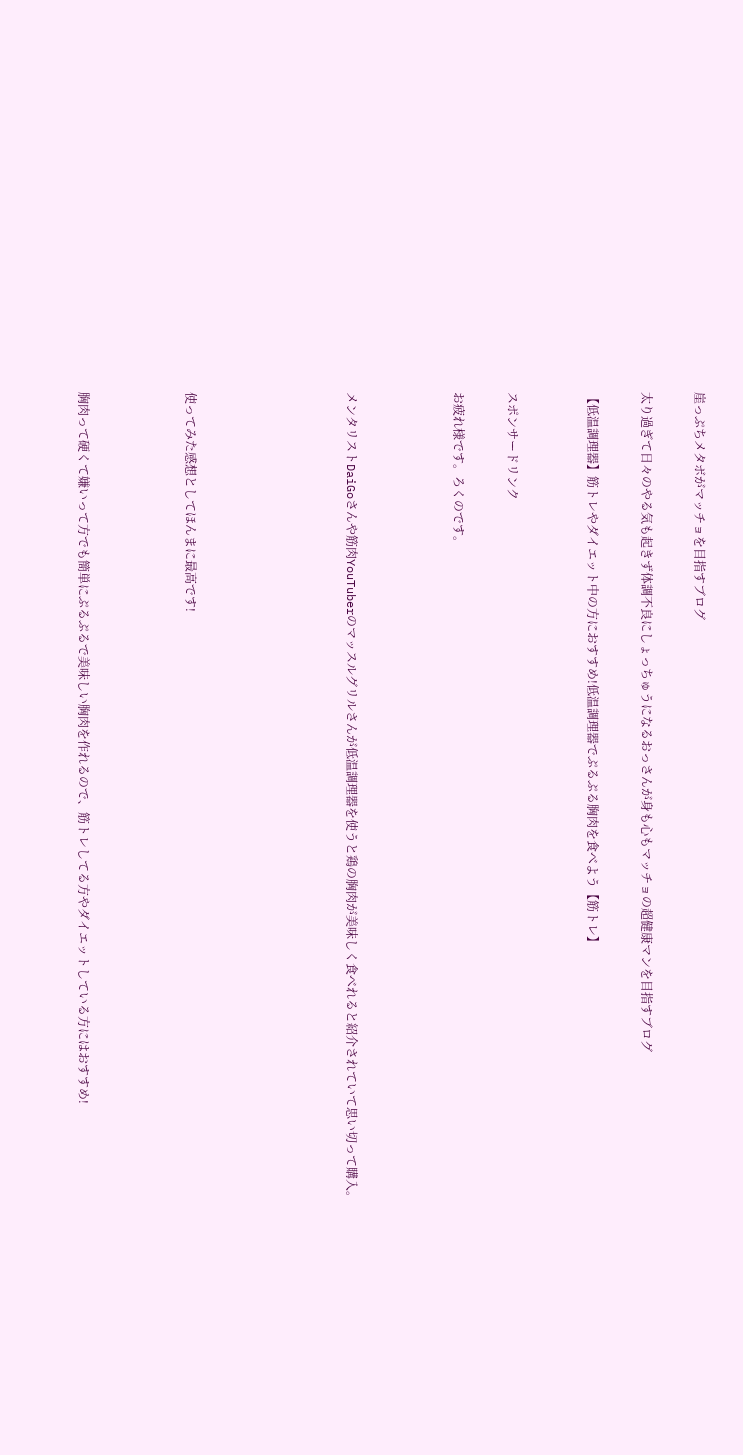崖っぷちメタボがマッチョを目指すブログ

太り過ぎて日々のやる気も起きず体調不良にしょっちゅうになるおっさんが身も心もマッチョの超健康マンを目指すブログ

【低温調理器】筋トレやダイエット中の方におすすめ!低温調理器でぷるぷる胸肉を食べよう【筋トレ】


スポンサードリンク

お疲れ様です。ろくのです。



メンタリストDaiGoさんや筋肉YouTuberのマッスルグリルさんが低温調理器を使うと鶏の胸肉が美味しく食べれると紹介されていて思い切って購入。





使ってみた感想としてほんまに最高です!



胸肉って硬くて嫌いって方でも簡単にぷるぷるで美味しい胸肉を作れるので、筋トレしてる方やダイエットしている方にはおすすめ!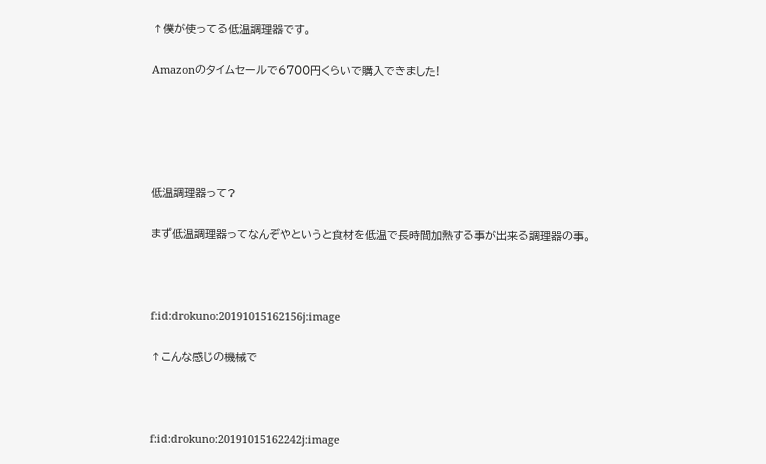↑僕が使ってる低温調理器です。

Amazonのタイムセールで6700円くらいで購入できました!





低温調理器って?

まず低温調理器ってなんぞやというと食材を低温で長時間加熱する事が出来る調理器の事。



f:id:drokuno:20191015162156j:image

↑こんな感じの機械で



f:id:drokuno:20191015162242j:image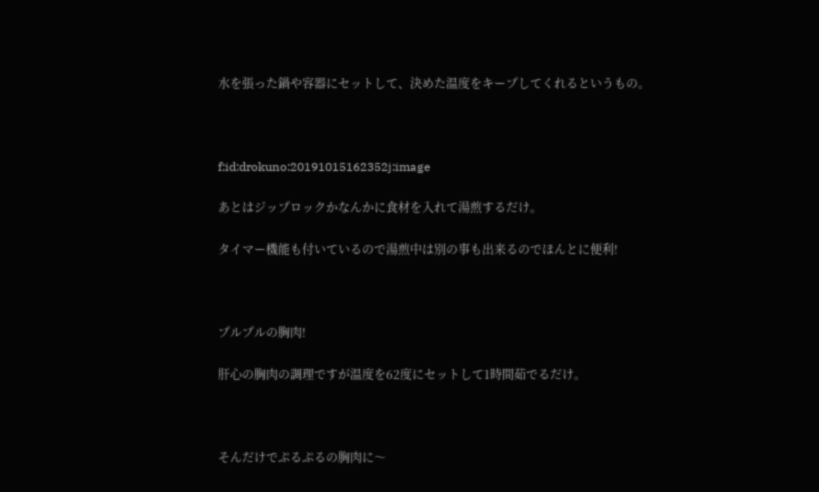水を張った鍋や容器にセットして、決めた温度をキープしてくれるというもの。



f:id:drokuno:20191015162352j:image

あとはジップロックかなんかに食材を入れて湯煎するだけ。

タイマー機能も付いているので湯煎中は別の事も出来るのでほんとに便利!



プルプルの胸肉!

肝心の胸肉の調理ですが温度を62度にセットして1時間茹でるだけ。



そんだけでぷるぷるの胸肉に〜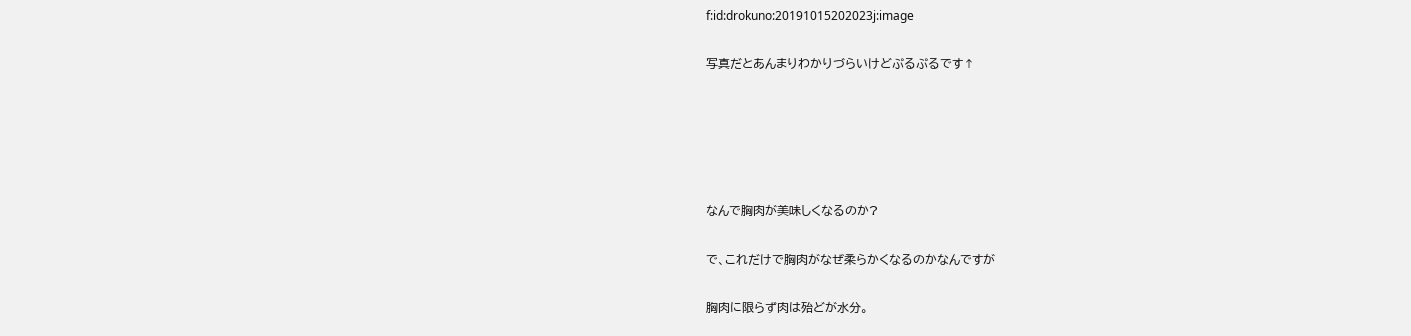f:id:drokuno:20191015202023j:image

写真だとあんまりわかりづらいけどぷるぷるです↑





なんで胸肉が美味しくなるのか?

で、これだけで胸肉がなぜ柔らかくなるのかなんですが

胸肉に限らず肉は殆どが水分。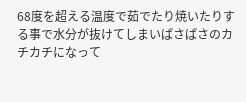68度を超える温度で茹でたり焼いたりする事で水分が抜けてしまいぱさぱさのカチカチになって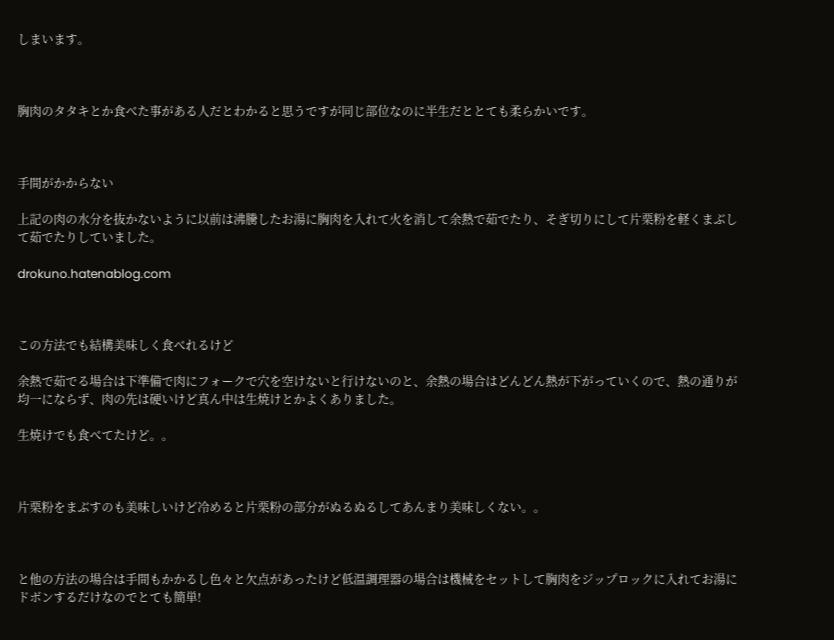しまいます。



胸肉のタタキとか食べた事がある人だとわかると思うですが同じ部位なのに半生だととても柔らかいです。



手間がかからない

上記の肉の水分を抜かないように以前は沸騰したお湯に胸肉を入れて火を消して余熱で茹でたり、そぎ切りにして片栗粉を軽くまぶして茹でたりしていました。

drokuno.hatenablog.com



この方法でも結構美味しく食べれるけど

余熱で茹でる場合は下準備で肉にフォークで穴を空けないと行けないのと、余熱の場合はどんどん熱が下がっていくので、熱の通りが均一にならず、肉の先は硬いけど真ん中は生焼けとかよくありました。

生焼けでも食べてたけど。。



片栗粉をまぶすのも美味しいけど冷めると片栗粉の部分がぬるぬるしてあんまり美味しくない。。



と他の方法の場合は手間もかかるし色々と欠点があったけど低温調理器の場合は機械をセットして胸肉をジップロックに入れてお湯にドボンするだけなのでとても簡単!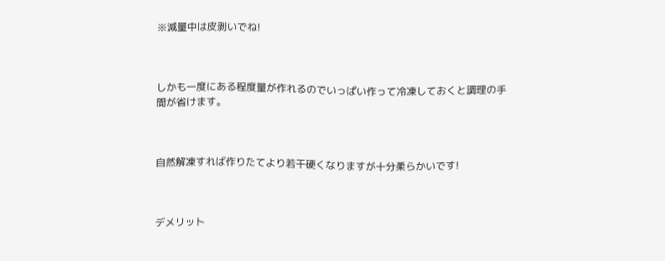※減量中は皮剥いでね!



しかも一度にある程度量が作れるのでいっぱい作って冷凍しておくと調理の手間が省けます。



自然解凍すれば作りたてより若干硬くなりますが十分柔らかいです!



デメリット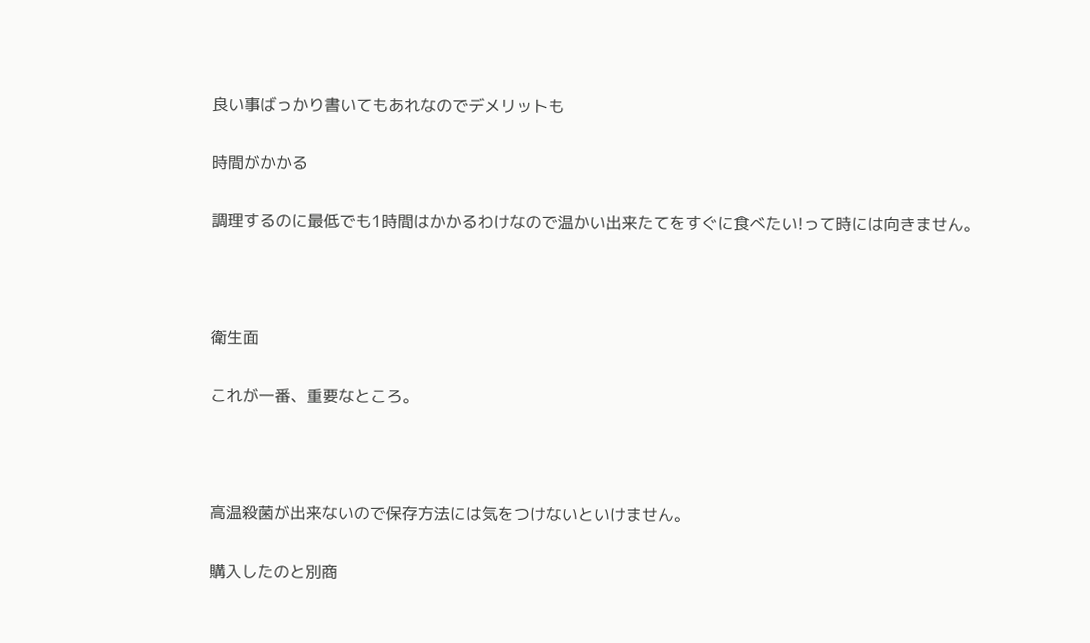良い事ばっかり書いてもあれなのでデメリットも

時間がかかる

調理するのに最低でも1時間はかかるわけなので温かい出来たてをすぐに食べたい!って時には向きません。



衛生面

これが一番、重要なところ。



高温殺菌が出来ないので保存方法には気をつけないといけません。

購入したのと別商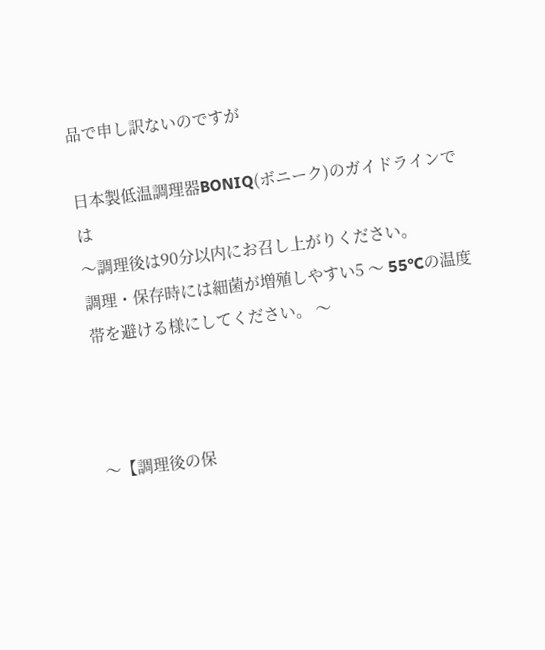品で申し訳ないのですが

日本製低温調理器BONIQ(ボニーク)のガイドラインでは
〜調理後は90分以内にお召し上がりください。
調理・保存時には細菌が増殖しやすい5 〜 55°Cの温度帯を避ける様にしてください。 〜



〜【調理後の保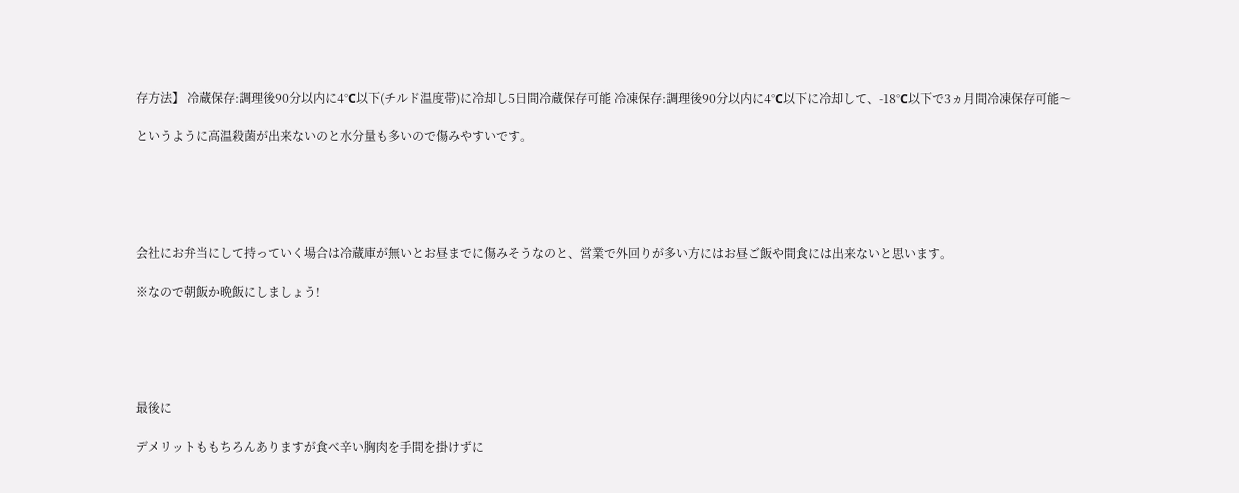存方法】 冷蔵保存:調理後90分以内に4°C以下(チルド温度帯)に冷却し5日間冷蔵保存可能 冷凍保存:調理後90分以内に4°C以下に冷却して、-18°C以下で3ヵ月間冷凍保存可能〜

というように高温殺菌が出来ないのと水分量も多いので傷みやすいです。





会社にお弁当にして持っていく場合は冷蔵庫が無いとお昼までに傷みそうなのと、営業で外回りが多い方にはお昼ご飯や間食には出来ないと思います。

※なので朝飯か晩飯にしましょう!





最後に

デメリットももちろんありますが食べ辛い胸肉を手間を掛けずに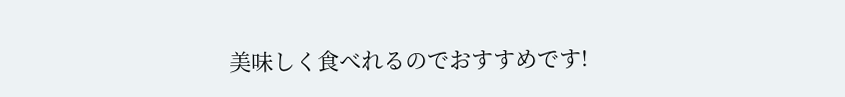美味しく食べれるのでおすすめです!